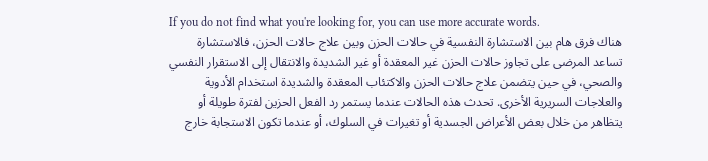If you do not find what you're looking for, you can use more accurate words.
هناك فرق هام بين الاستشارة النفسية في حالات الحزن وبين علاج حالات الحزن، فالاستشارة تساعد المرضى على تجاوز حالات الحزن غير المعقدة أو غير الشديدة والانتقال إلى الاستقرار النفسي والصحي، في حين يتضمن علاج حالات الحزن والاكتئاب المعقدة والشديدة استخدام الأدوية والعلاجات السريرية الأخرى. تحدث هذه الحالات عندما يستمر رد الفعل الحزين لفترة طويلة أو يتظاهر من خلال بعض الأعراض الجسدية أو تغيرات في السلوك، أو عندما تكون الاستجابة خارج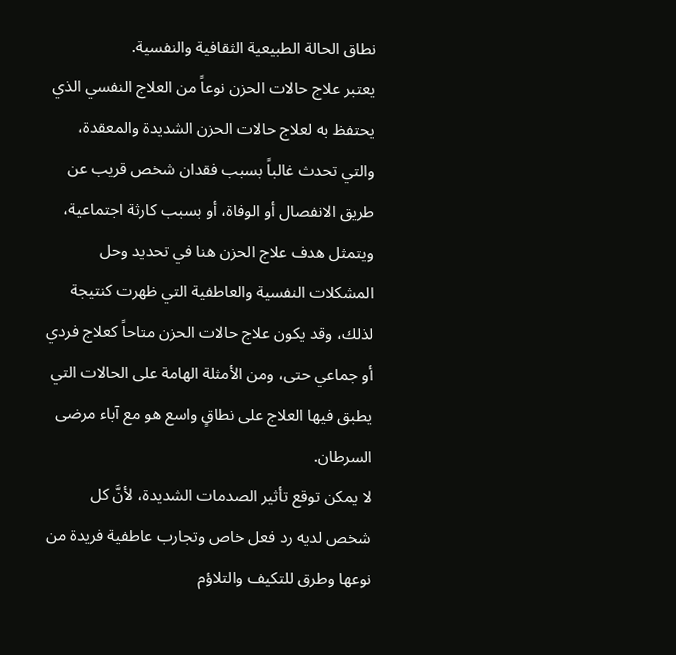نطاق الحالة الطبيعية الثقافية والنفسية.
يعتبر علاج حالات الحزن نوعاً من العلاج النفسي الذي يحتفظ به لعلاج حالات الحزن الشديدة والمعقدة، والتي تحدث غالباً بسبب فقدان شخص قريب عن طريق الانفصال أو الوفاة، أو بسبب كارثة اجتماعية، ويتمثل هدف علاج الحزن هنا في تحديد وحل المشكلات النفسية والعاطفية التي ظهرت كنتيجة لذلك، وقد يكون علاج حالات الحزن متاحاً كعلاج فردي أو جماعي حتى، ومن الأمثلة الهامة على الحالات التي يطبق فيها العلاج على نطاقٍ واسع هو مع آباء مرضى السرطان.
لا يمكن توقع تأثير الصدمات الشديدة، لأنَّ كل شخص لديه رد فعل خاص وتجارب عاطفية فريدة من نوعها وطرق للتكيف والتلاؤم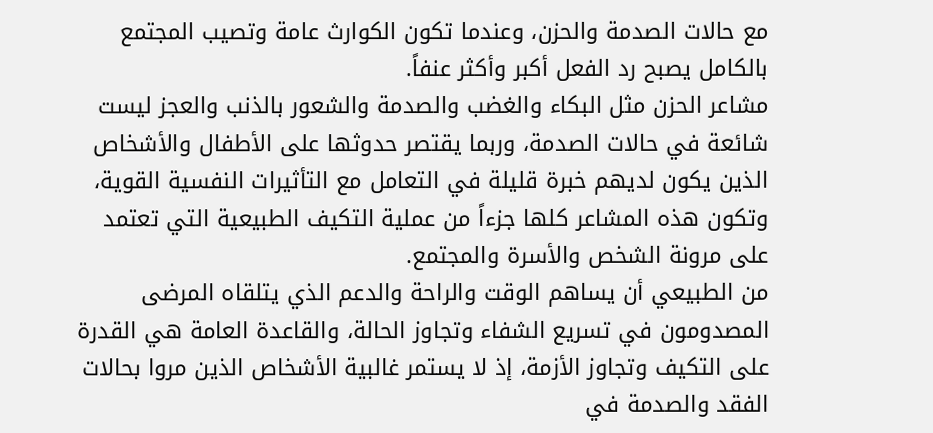مع حالات الصدمة والحزن، وعندما تكون الكوارث عامة وتصيب المجتمع بالكامل يصبح رد الفعل أكبر وأكثر عنفاً.
مشاعر الحزن مثل البكاء والغضب والصدمة والشعور بالذنب والعجز ليست شائعة في حالات الصدمة، وربما يقتصر حدوثها على الأطفال والأشخاص الذين يكون لديهم خبرة قليلة في التعامل مع التأثيرات النفسية القوية، وتكون هذه المشاعر كلها جزءاً من عملية التكيف الطبيعية التي تعتمد على مرونة الشخص والأسرة والمجتمع.
من الطبيعي أن يساهم الوقت والراحة والدعم الذي يتلقاه المرضى المصدومون في تسريع الشفاء وتجاوز الحالة، والقاعدة العامة هي القدرة على التكيف وتجاوز الأزمة، إذ لا يستمر غالبية الأشخاص الذين مروا بحالات الفقد والصدمة في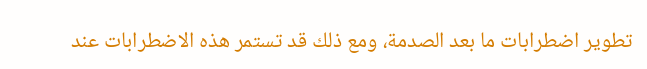تطوير اضطرابات ما بعد الصدمة، ومع ذلك قد تستمر هذه الاضطرابات عند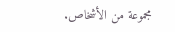مجموعة من الأشخاص.